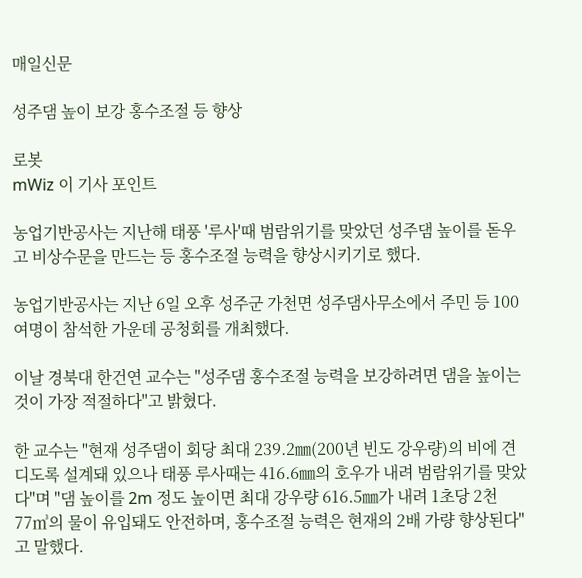매일신문

성주댐 높이 보강 홍수조절 등 향상

로봇
mWiz 이 기사 포인트

농업기반공사는 지난해 태풍 '루사'때 범람위기를 맞았던 성주댐 높이를 돋우고 비상수문을 만드는 등 홍수조절 능력을 향상시키기로 했다.

농업기반공사는 지난 6일 오후 성주군 가천면 성주댐사무소에서 주민 등 100여명이 참석한 가운데 공청회를 개최했다.

이날 경북대 한건연 교수는 "성주댐 홍수조절 능력을 보강하려면 댐을 높이는 것이 가장 적절하다"고 밝혔다.

한 교수는 "현재 성주댐이 회당 최대 239.2㎜(200년 빈도 강우량)의 비에 견디도록 설계돼 있으나 태풍 루사때는 416.6㎜의 호우가 내려 범람위기를 맞았다"며 "댐 높이를 2m 정도 높이면 최대 강우량 616.5㎜가 내려 1초당 2천77㎥의 물이 유입돼도 안전하며, 홍수조절 능력은 현재의 2배 가량 향상된다"고 말했다.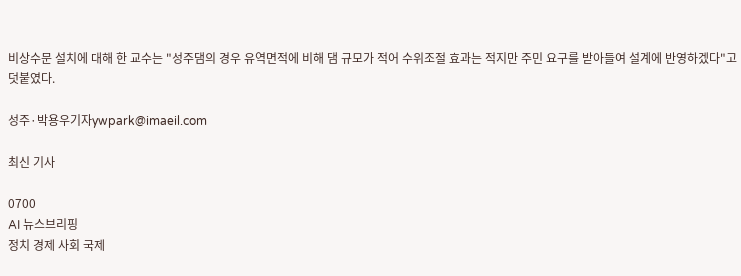비상수문 설치에 대해 한 교수는 "성주댐의 경우 유역면적에 비해 댐 규모가 적어 수위조절 효과는 적지만 주민 요구를 받아들여 설계에 반영하겠다"고 덧붙였다.

성주·박용우기자ywpark@imaeil.com

최신 기사

0700
AI 뉴스브리핑
정치 경제 사회 국제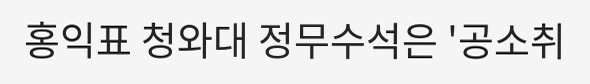홍익표 청와대 정무수석은 '공소취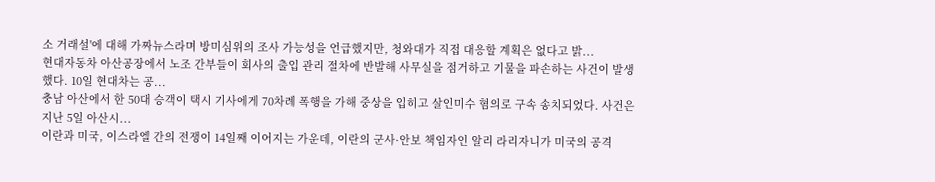소 거래설'에 대해 가짜뉴스라며 방미심위의 조사 가능성을 언급했지만, 청와대가 직접 대응할 계획은 없다고 밝...
현대자동차 아산공장에서 노조 간부들이 회사의 출입 관리 절차에 반발해 사무실을 점거하고 기물을 파손하는 사건이 발생했다. 10일 현대차는 공...
충남 아산에서 한 50대 승객이 택시 기사에게 70차례 폭행을 가해 중상을 입히고 살인미수 혐의로 구속 송치되었다. 사건은 지난 5일 아산시...
이란과 미국, 이스라엘 간의 전쟁이 14일째 이어지는 가운데, 이란의 군사·안보 책임자인 알리 라리자니가 미국의 공격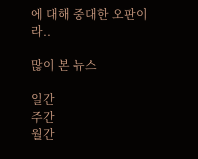에 대해 중대한 오판이라..

많이 본 뉴스

일간
주간
월간